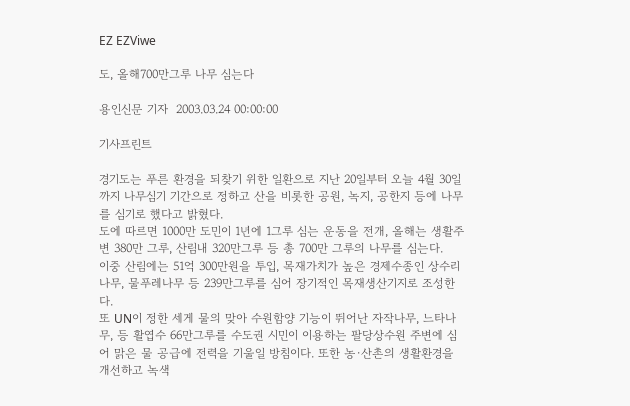EZ EZViwe

도, 올해700만그루 나무 심는다

용인신문 기자  2003.03.24 00:00:00

기사프린트

경기도는 푸른 환경을 되찾기 위한 일환으로 지난 20일부터 오늘 4월 30일까지 나무심기 기간으로 정하고 산을 비롯한 공원, 녹지, 공한지 등에 나무를 심기로 했다고 밝혔다.
도에 따르면 1000만 도민이 1년에 1그루 심는 운동을 전개, 올해는 생활주변 380만 그루, 산림내 320만그루 등 총 700만 그루의 나무를 심는다.
이중 산림에는 51억 300만원을 투입, 목재가치가 높은 경제수종인 상수리나무, 물푸레나무 등 239만그루를 심어 장기적인 목재생산기지로 조성한다.
또 UN이 정한 세게 물의 맞아 수원함양 기능이 뛰어난 자작나무, 느타나무, 등 활엽수 66만그루를 수도권 시민이 이용하는 팔당상수원 주변에 심어 맑은 물 공급에 전력을 기울일 방침이다. 또한 농·산촌의 생활환경을 개선하고 녹색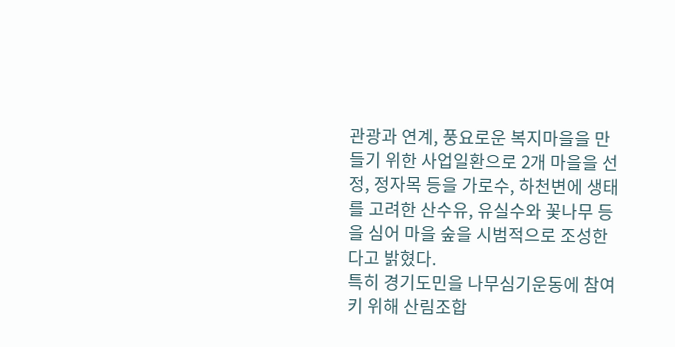관광과 연계, 풍요로운 복지마을을 만들기 위한 사업일환으로 2개 마을을 선정, 정자목 등을 가로수, 하천변에 생태를 고려한 산수유, 유실수와 꽃나무 등을 심어 마을 숲을 시범적으로 조성한다고 밝혔다.
특히 경기도민을 나무심기운동에 참여키 위해 산림조합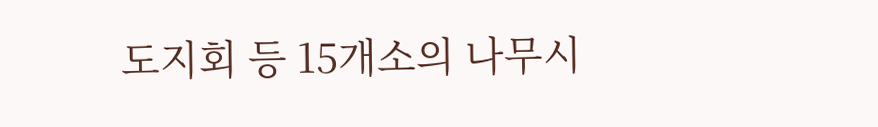도지회 등 15개소의 나무시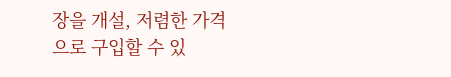장을 개설, 저렴한 가격으로 구입할 수 있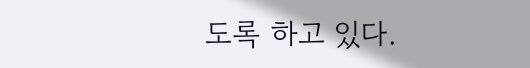도록 하고 있다.